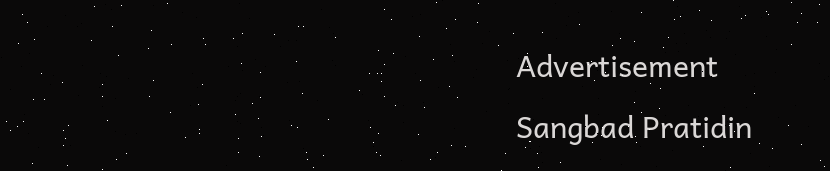Advertisement
Sangbad Pratidin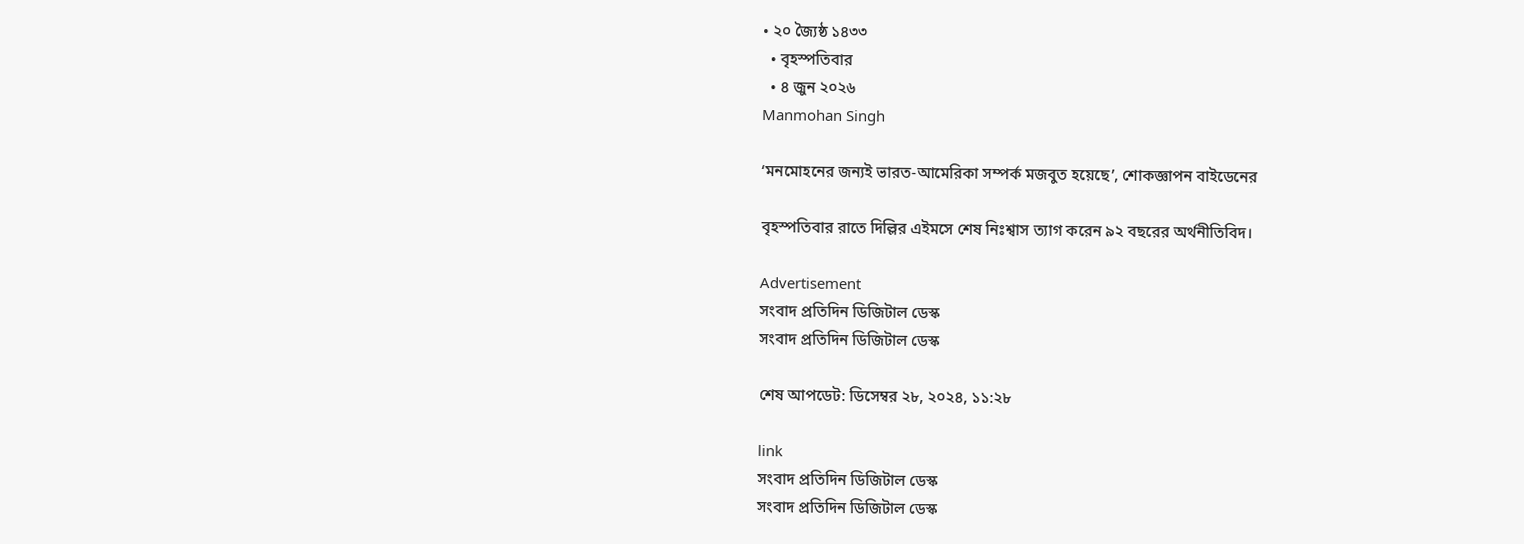• ২০ জ্যৈষ্ঠ ১৪৩৩
  • বৃহস্পতিবার
  • ৪ জুন ২০২৬
Manmohan Singh

‘মনমোহনের জন্যই ভারত-আমেরিকা সম্পর্ক মজবুত হয়েছে’, শোকজ্ঞাপন বাইডেনের

বৃহস্পতিবার রাতে দিল্লির এইমসে শেষ নিঃশ্বাস ত্যাগ করেন ৯২ বছরের অর্থনীতিবিদ।

Advertisement
সংবাদ প্রতিদিন ডিজিটাল ডেস্ক
সংবাদ প্রতিদিন ডিজিটাল ডেস্ক

শেষ আপডেট: ডিসেম্বর ২৮, ২০২৪, ১১:২৮

link
সংবাদ প্রতিদিন ডিজিটাল ডেস্ক
সংবাদ প্রতিদিন ডিজিটাল ডেস্ক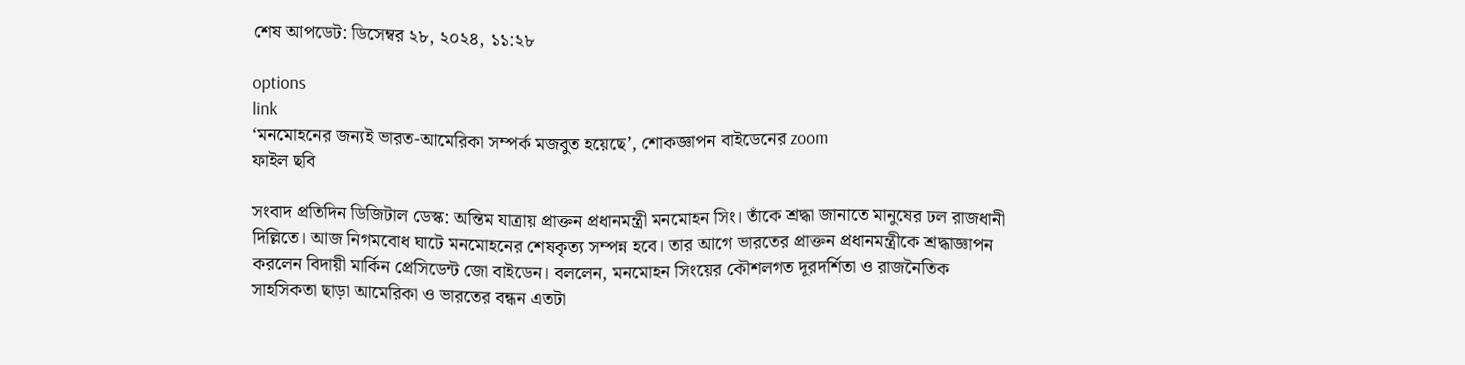শেষ আপডেট: ডিসেম্বর ২৮, ২০২৪, ১১:২৮

options
link
‘মনমোহনের জন্যই ভারত-আমেরিকা সম্পর্ক মজবুত হয়েছে’, শোকজ্ঞাপন বাইডেনের zoom
ফাইল ছবি

সংবাদ প্রতিদিন ডিজিটাল ডেস্ক: অন্তিম যাত্রায় প্রাক্তন প্রধানমন্ত্রী মনমোহন সিং। তাঁকে শ্রদ্ধা জানাতে মানুষের ঢল রাজধানী দিল্লিতে। আজ নিগমবোধ ঘাটে মনমোহনের শেষকৃত্য সম্পন্ন হবে। তার আগে ভারতের প্রাক্তন প্রধানমন্ত্রীকে শ্রদ্ধাজ্ঞাপন করলেন বিদায়ী মার্কিন প্রেসিডেন্ট জো বাইডেন। বললেন, মনমোহন সিংয়ের কৌশলগত দূরদর্শিতা ও রাজনৈতিক সাহসিকতা ছাড়া আমেরিকা ও ভারতের বন্ধন এতটা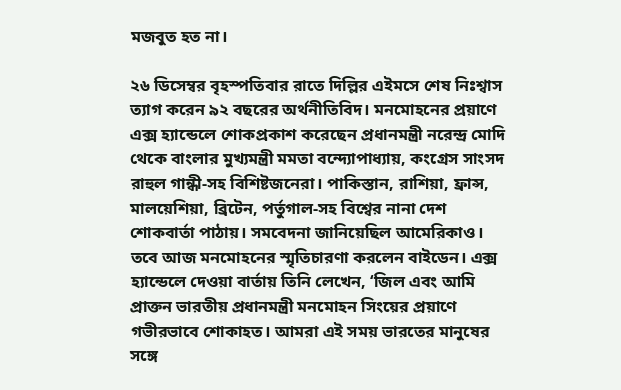মজবুত হত না।

২৬ ডিসেম্বর বৃহস্পতিবার রাতে দিল্লির এইমসে শেষ নিঃশ্বাস ত্যাগ করেন ৯২ বছরের অর্থনীতিবিদ। মনমোহনের প্রয়াণে এক্স হ্যান্ডেলে শোকপ্রকাশ করেছেন প্রধানমন্ত্রী নরেন্দ্র মোদি থেকে বাংলার মুখ্যমন্ত্রী মমতা বন্দ্যোপাধ্যায়, কংগ্রেস সাংসদ রাহুল গান্ধী-সহ বিশিষ্টজনেরা। পাকিস্তান, রাশিয়া, ফ্রান্স, মালয়েশিয়া, ব্রিটেন, পর্তুগাল-সহ বিশ্বের নানা দেশ শোকবার্তা পাঠায়। সমবেদনা জানিয়েছিল আমেরিকাও। তবে আজ মনমোহনের স্মৃতিচারণা করলেন বাইডেন। এক্স হ্যান্ডেলে দেওয়া বার্তায় তিনি লেখেন, ‘জিল এবং আমি প্রাক্তন ভারতীয় প্রধানমন্ত্রী মনমোহন সিংয়ের প্রয়াণে গভীরভাবে শোকাহত। আমরা এই সময় ভারতের মানুষের সঙ্গে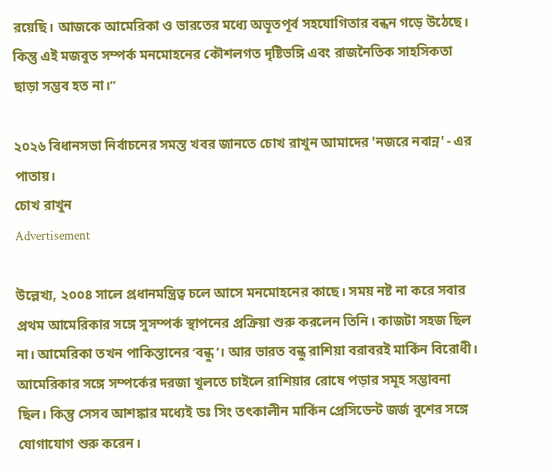রয়েছি। আজকে আমেরিকা ও ভারতের মধ্যে অভূতপূর্ব সহযোগিতার বন্ধন গড়ে উঠেছে। কিন্তু এই মজবুত সম্পর্ক মনমোহনের কৌশলগত দৃষ্টিভঙ্গি এবং রাজনৈতিক সাহসিকতা ছাড়া সম্ভব হত না।”

২০২৬ বিধানসভা নির্বাচনের সমস্ত খবর জানতে চোখ রাখুন আমাদের 'নজরে নবান্ন' - এর পাতায়।
চোখ রাখুন
Advertisement

উল্লেখ্য, ২০০৪ সালে প্রধানমন্ত্রিত্ব চলে আসে মনমোহনের কাছে। সময় নষ্ট না করে সবার প্রথম আমেরিকার সঙ্গে সুসম্পর্ক স্থাপনের প্রক্রিয়া শুরু করলেন তিনি। কাজটা সহজ ছিল না। আমেরিকা তখন পাকিস্তানের ‘বন্ধু’। আর ভারত বন্ধু রাশিয়া বরাবরই মার্কিন বিরোধী। আমেরিকার সঙ্গে সম্পর্কের দরজা খুলতে চাইলে রাশিয়ার রোষে পড়ার সমূহ সম্ভাবনা ছিল। কিন্তু সেসব আশঙ্কার মধ্যেই ডঃ সিং তৎকালীন মার্কিন প্রেসিডেন্ট জর্জ বুশের সঙ্গে যোগাযোগ শুরু করেন।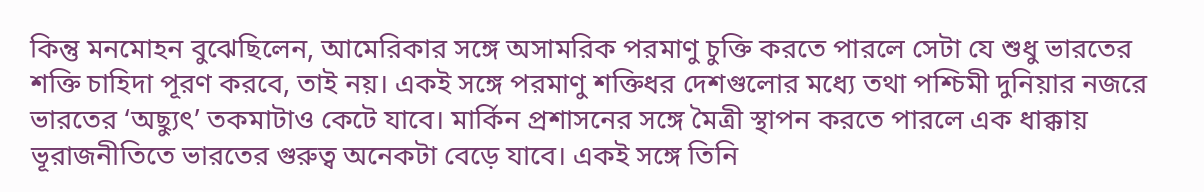কিন্তু মনমোহন বুঝেছিলেন, আমেরিকার সঙ্গে অসামরিক পরমাণু চুক্তি করতে পারলে সেটা যে শুধু ভারতের শক্তি চাহিদা পূরণ করবে, তাই নয়। একই সঙ্গে পরমাণু শক্তিধর দেশগুলোর মধ্যে তথা পশ্চিমী দুনিয়ার নজরে ভারতের ‘অছ্যুৎ’ তকমাটাও কেটে যাবে। মার্কিন প্রশাসনের সঙ্গে মৈত্রী স্থাপন করতে পারলে এক ধাক্কায় ভূরাজনীতিতে ভারতের গুরুত্ব অনেকটা বেড়ে যাবে। একই সঙ্গে তিনি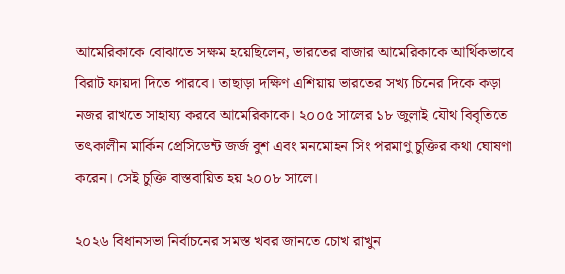আমেরিকাকে বোঝাতে সক্ষম হয়েছিলেন, ভারতের বাজার আমেরিকাকে আর্থিকভাবে বিরাট ফায়দা দিতে পারবে। তাছাড়া দক্ষিণ এশিয়ায় ভারতের সখ্য চিনের দিকে কড়া নজর রাখতে সাহায্য করবে আমেরিকাকে। ২০০৫ সালের ১৮ জুলাই যৌথ বিবৃতিতে তৎকালীন মার্কিন প্রেসিডেন্ট জর্জ বুশ এবং মনমোহন সিং পরমাণু চুক্তির কথা ঘোষণা করেন। সেই চুক্তি বাস্তবায়িত হয় ২০০৮ সালে।

২০২৬ বিধানসভা নির্বাচনের সমস্ত খবর জানতে চোখ রাখুন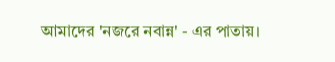আমাদের 'নজরে নবান্ন' - এর পাতায়।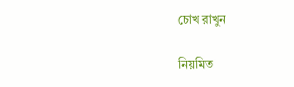চোখ রাখুন

নিয়মিত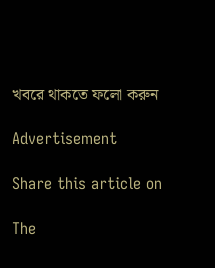খবরে থাকতে ফলো করুন

Advertisement

Share this article on

The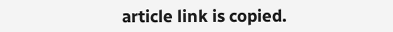article link is copied.